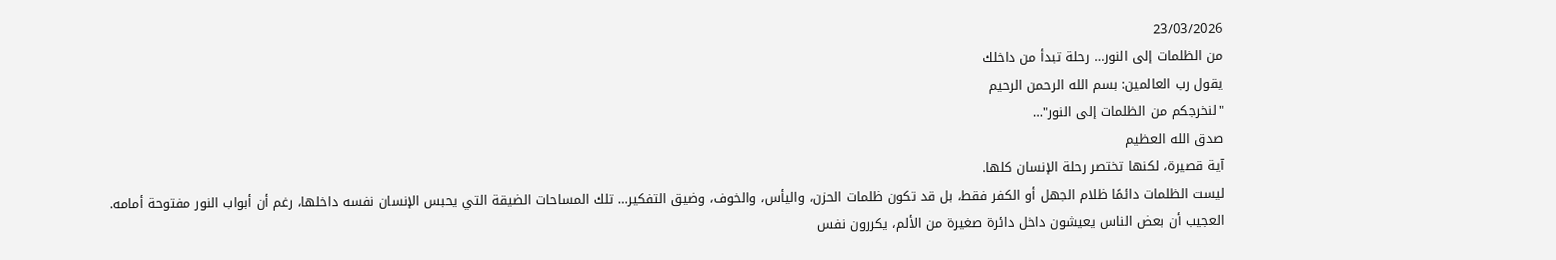23/03/2026
من الظلمات إلى النور… رحلة تبدأ من داخلك
يقول رب العالمين: بسم الله الرحمن الرحيم
"لنخرجكم من الظلمات إلى النور"…
صدق الله العظيم
آية قصيرة، لكنها تختصر رحلة الإنسان كلها.
ليست الظلمات دائمًا ظلام الجهل أو الكفر فقط، بل قد تكون ظلمات الحزن، واليأس، والخوف، وضيق التفكير… تلك المساحات الضيقة التي يحبس الإنسان نفسه داخلها، رغم أن أبواب النور مفتوحة أمامه.
العجيب أن بعض الناس يعيشون داخل دائرة صغيرة من الألم، يكررون نفس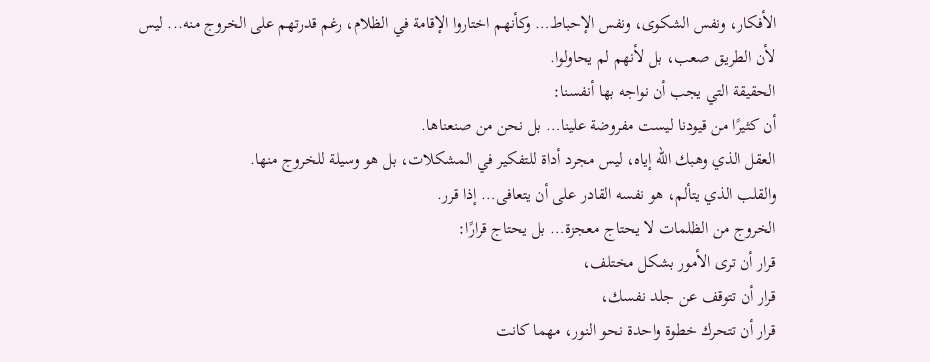الأفكار، ونفس الشكوى، ونفس الإحباط… وكأنهم اختاروا الإقامة في الظلام، رغم قدرتهم على الخروج منه... ليس لأن الطريق صعب، بل لأنهم لم يحاولوا.
الحقيقة التي يجب أن نواجه بها أنفسنا:
أن كثيرًا من قيودنا ليست مفروضة علينا… بل نحن من صنعناها.
العقل الذي وهبك الله إياه، ليس مجرد أداة للتفكير في المشكلات، بل هو وسيلة للخروج منها.
والقلب الذي يتألم، هو نفسه القادر على أن يتعافى… إذا قرر.
الخروج من الظلمات لا يحتاج معجزة… بل يحتاج قرارًا:
قرار أن ترى الأمور بشكل مختلف،
قرار أن تتوقف عن جلد نفسك،
قرار أن تتحرك خطوة واحدة نحو النور، مهما كانت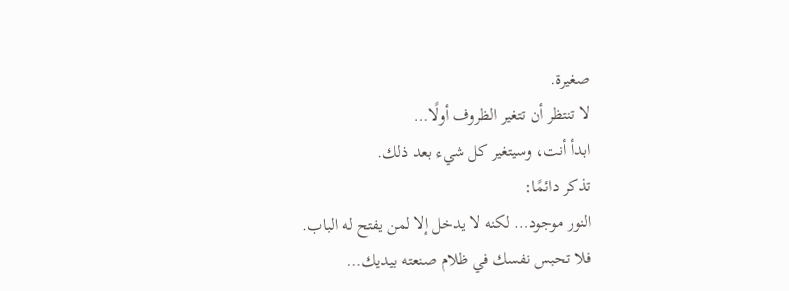صغيرة.
لا تنتظر أن تتغير الظروف أولًا…
ابدأ أنت، وسيتغير كل شيء بعد ذلك.
تذكر دائمًا:
النور موجود… لكنه لا يدخل إلا لمن يفتح له الباب.
فلا تحبس نفسك في ظلام صنعته بيديك…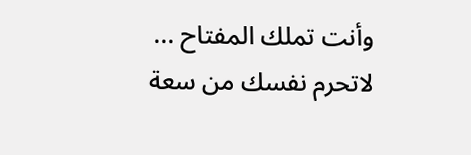وأنت تملك المفتاح ... لاتحرم نفسك من سعة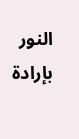النور بإرادة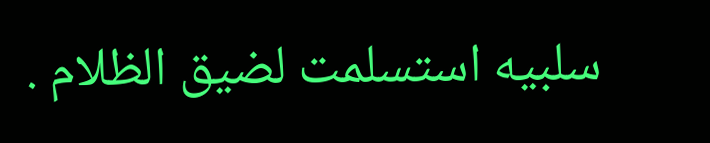سلبيه استسلمت لضيق الظلام .